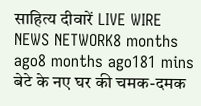साहित्य दीवारें LIVE WIRE NEWS NETWORK8 months ago8 months ago181 mins बेटे के नए घर की चमक-दमक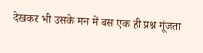देखकर भी उसके मन में बस एक ही प्रश्न गूंजता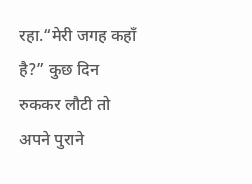रहा.“मेरी जगह कहाँ है?” कुछ दिन रुककर लौटी तो अपने पुराने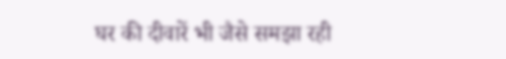घर की दीवारें भी जैसे समझा रही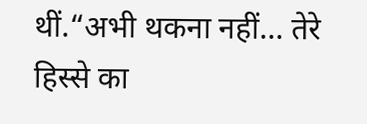थीं.“अभी थकना नहीं… तेरे हिस्से का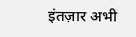इंतज़ार अभी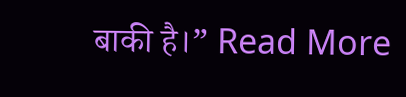बाकी है।” Read More